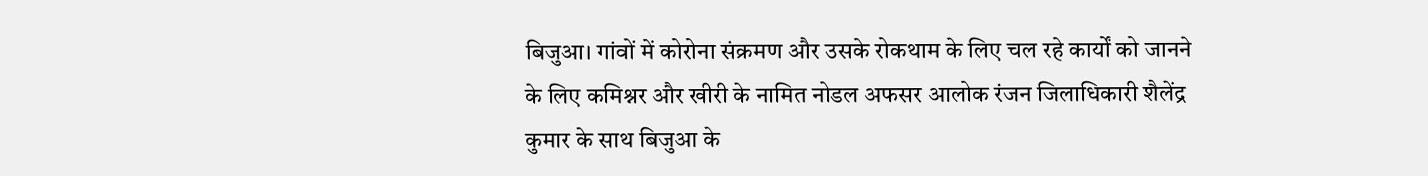बिजुआ। गांवों में कोरोना संक्रमण और उसके रोकथाम के लिए चल रहे कार्यों को जानने के लिए कमिश्नर और खीरी के नामित नोडल अफसर आलोक रंजन जिलाधिकारी शैलेंद्र कुमार के साथ बिजुआ के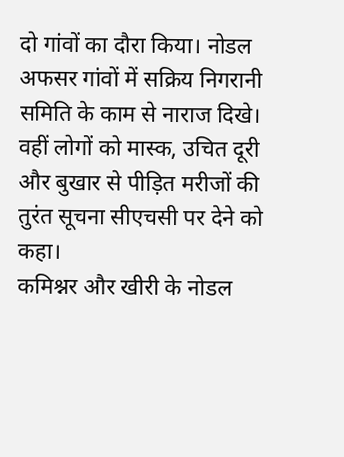दो गांवों का दौरा किया। नोडल अफसर गांवों में सक्रिय निगरानी समिति के काम से नाराज दिखे। वहीं लोगों को मास्क, उचित दूरी और बुखार से पीड़ित मरीजों की तुरंत सूचना सीएचसी पर देने को कहा।
कमिश्नर और खीरी के नोडल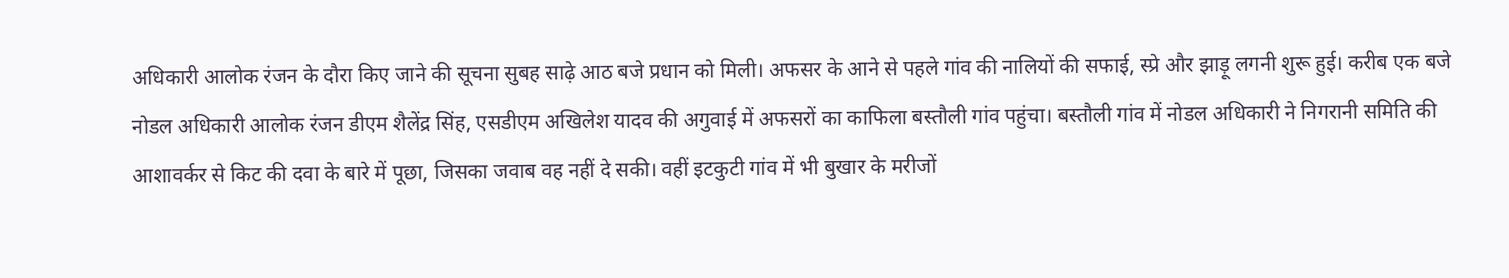अधिकारी आलोक रंजन के दौरा किए जाने की सूचना सुबह साढ़े आठ बजे प्रधान को मिली। अफसर के आने से पहले गांव की नालियों की सफाई, स्प्रे और झाड़ू लगनी शुरू हुई। करीब एक बजे नोडल अधिकारी आलोक रंजन डीएम शैलेंद्र सिंह, एसडीएम अखिलेश यादव की अगुवाई में अफसरों का काफिला बस्तौली गांव पहुंचा। बस्तौली गांव में नोडल अधिकारी ने निगरानी समिति की आशावर्कर से किट की दवा के बारे में पूछा, जिसका जवाब वह नहीं दे सकी। वहीं इटकुटी गांव में भी बुखार के मरीजों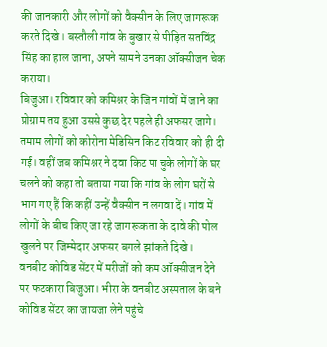की जानकारी और लोगों को वैक्सीन के लिए जागरूक करते दिखे। बस्तौली गांव के बुखार से पीड़ित सतविंद्र सिंह का हाल जाना, अपने सामने उनका ऑक्सीजन चेक कराया।
बिजुआ। रविवार को कमिश्नर के जिन गांवों में जाने का प्रोग्राम तय हुआ उससे कुछ देर पहले ही अफसर जागे। तमाम लोगों को कोरोना मेडिसिन किट रविवार को ही दी गई। वहीं जब कमिश्नर ने दवा किट पा चुके लोगों के घर चलने को कहा तो बताया गया कि गांव के लोग घरों से भाग गए हैं कि कहीं उन्हें वैक्सीन न लगवा दें। गांव में लोगों के बीच किए जा रहे जागरूकता के दावे की पोल खुलने पर जिम्मेदार अफसर बगले झांकते दिखे।
वनबीट कोविड सेंटर में मरीजों को कम ऑक्सीजन देने पर फटकारा बिजुआ। भीरा के वनबीट अस्पताल के बने कोविड सेंटर का जायजा लेने पहुंचे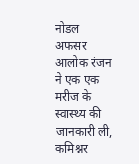नोडल अफसर आलोक रंजन ने एक एक मरीज के स्वास्थ्य की जानकारी ली, कमिश्नर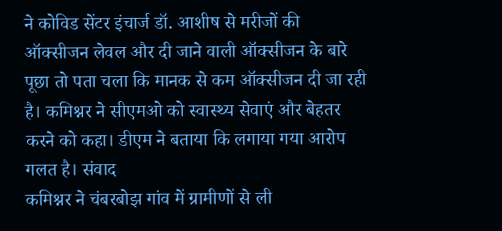ने कोविड सेंटर इंचार्ज डॉ. आशीष से मरीजों की ऑक्सीजन लेवल और दी जाने वाली ऑक्सीजन के बारे पूछा तो पता चला कि मानक से कम ऑक्सीजन दी जा रही है। कमिश्नर ने सीएमओ को स्वास्थ्य सेवाएं और बेहतर करने को कहा। डीएम ने बताया कि लगाया गया आरोप गलत है। संवाद
कमिश्नर ने चंबरबोझ गांव में ग्रामीणों से ली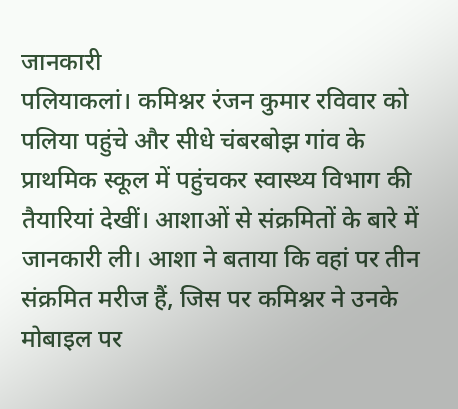जानकारी
पलियाकलां। कमिश्नर रंजन कुमार रविवार को पलिया पहुंचे और सीधे चंबरबोझ गांव के प्राथमिक स्कूल में पहुंचकर स्वास्थ्य विभाग की तैयारियां देखीं। आशाओं से संक्रमितों के बारे में जानकारी ली। आशा ने बताया कि वहां पर तीन संक्रमित मरीज हैं, जिस पर कमिश्नर ने उनके मोबाइल पर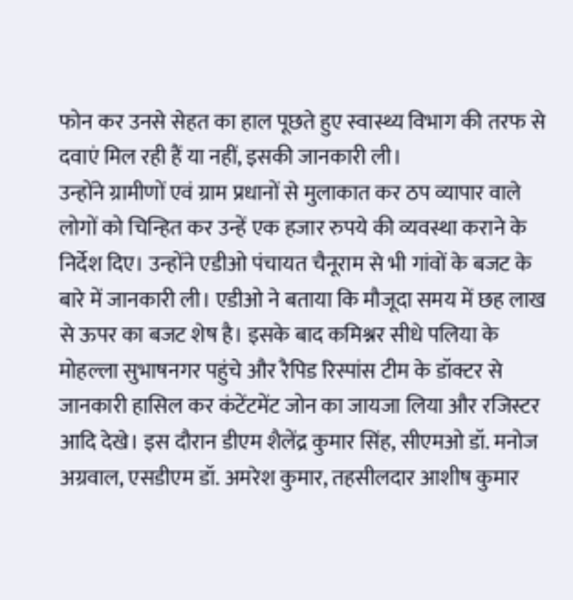फोन कर उनसे सेहत का हाल पूछते हुए स्वास्थ्य विभाग की तरफ से दवाएं मिल रही हैं या नहीं, इसकी जानकारी ली।
उन्होंने ग्रामीणों एवं ग्राम प्रधानों से मुलाकात कर ठप व्यापार वाले लोगों को चिन्हित कर उन्हें एक हजार रुपये की व्यवस्था कराने के निर्देश दिए। उन्होंने एडीओ पंचायत चैनूराम से भी गांवों के बजट के बारे में जानकारी ली। एडीओ ने बताया कि मौजूदा समय में छह लाख से ऊपर का बजट शेष है। इसके बाद कमिश्नर सीधे पलिया के मोहल्ला सुभाषनगर पहुंचे और रैपिड रिस्पांस टीम के डॉक्टर से जानकारी हासिल कर कंटेंटमेंट जोन का जायजा लिया और रजिस्टर आदि देखे। इस दौरान डीएम शैलेंद्र कुमार सिंह, सीएमओ डॉ. मनोज अग्रवाल, एसडीएम डॉ. अमरेश कुमार, तहसीलदार आशीष कुमार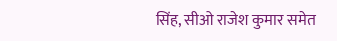सिंह, सीओ राजेश कुमार समेत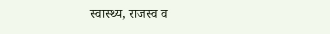स्वास्थ्य, राजस्व व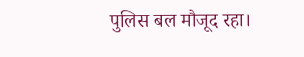पुलिस बल मौजूद रहा।